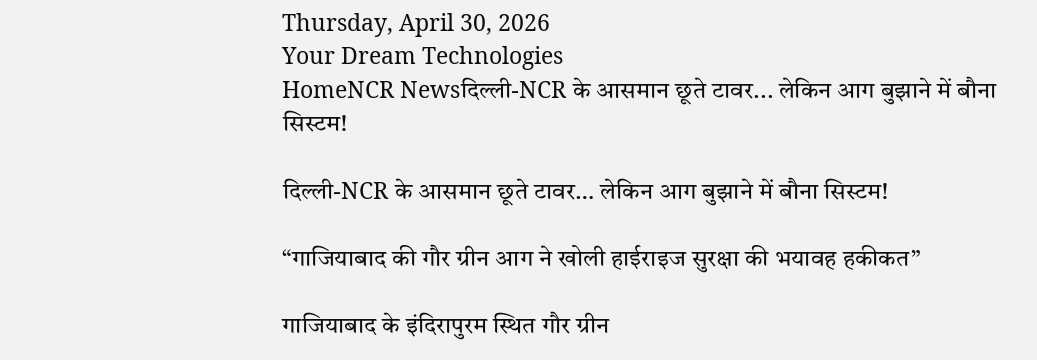Thursday, April 30, 2026
Your Dream Technologies
HomeNCR Newsदिल्ली-NCR के आसमान छूते टावर... लेकिन आग बुझाने में बौना सिस्टम!

दिल्ली-NCR के आसमान छूते टावर… लेकिन आग बुझाने में बौना सिस्टम!

“गाजियाबाद की गौर ग्रीन आग ने खोली हाईराइज सुरक्षा की भयावह हकीकत”

गाजियाबाद के इंदिरापुरम स्थित गौर ग्रीन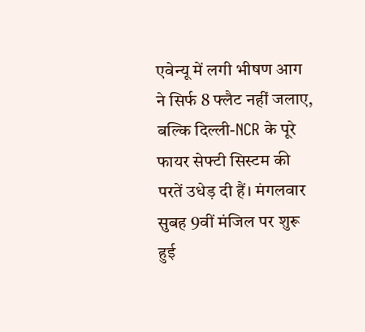एवेन्यू में लगी भीषण आग ने सिर्फ 8 फ्लैट नहीं जलाए, बल्कि दिल्ली-NCR के पूरे फायर सेफ्टी सिस्टम की परतें उधेड़ दी हैं। मंगलवार सुबह 9वीं मंजिल पर शुरू हुई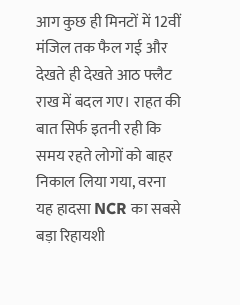आग कुछ ही मिनटों में 12वीं मंजिल तक फैल गई और देखते ही देखते आठ फ्लैट राख में बदल गए। राहत की बात सिर्फ इतनी रही कि समय रहते लोगों को बाहर निकाल लिया गया, वरना यह हादसा NCR का सबसे बड़ा रिहायशी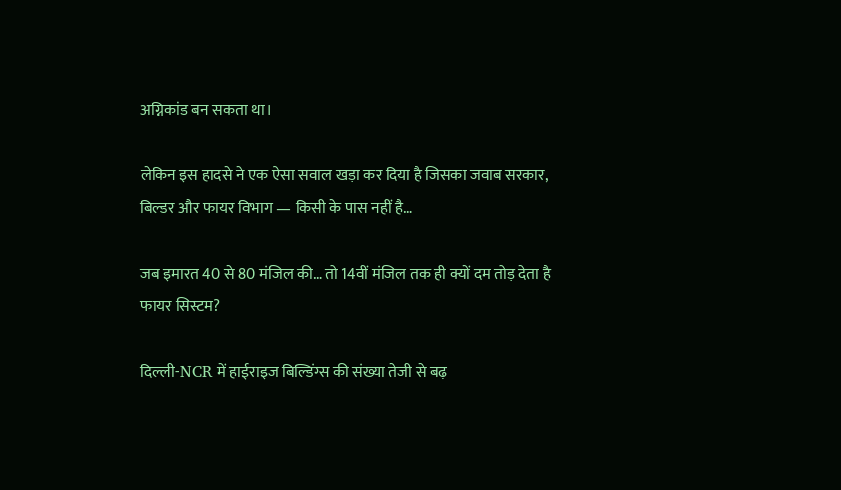अग्निकांड बन सकता था।

लेकिन इस हादसे ने एक ऐसा सवाल खड़ा कर दिया है जिसका जवाब सरकार, बिल्डर और फायर विभाग — किसी के पास नहीं है…

जब इमारत 40 से 80 मंजिल की… तो 14वीं मंजिल तक ही क्यों दम तोड़ देता है फायर सिस्टम?

दिल्ली-NCR में हाईराइज बिल्डिंग्स की संख्या तेजी से बढ़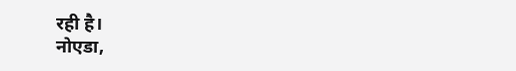रही है।
नोएडा,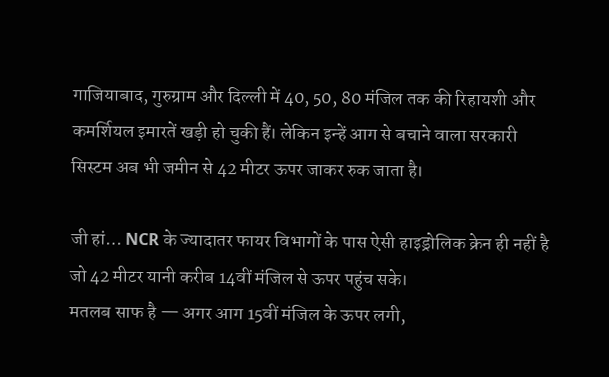गाजियाबाद, गुरुग्राम और दिल्ली में 40, 50, 80 मंजिल तक की रिहायशी और कमर्शियल इमारतें खड़ी हो चुकी हैं। लेकिन इन्हें आग से बचाने वाला सरकारी सिस्टम अब भी जमीन से 42 मीटर ऊपर जाकर रुक जाता है।

जी हां… NCR के ज्यादातर फायर विभागों के पास ऐसी हाइड्रोलिक क्रेन ही नहीं है जो 42 मीटर यानी करीब 14वीं मंजिल से ऊपर पहुंच सके।
मतलब साफ है — अगर आग 15वीं मंजिल के ऊपर लगी,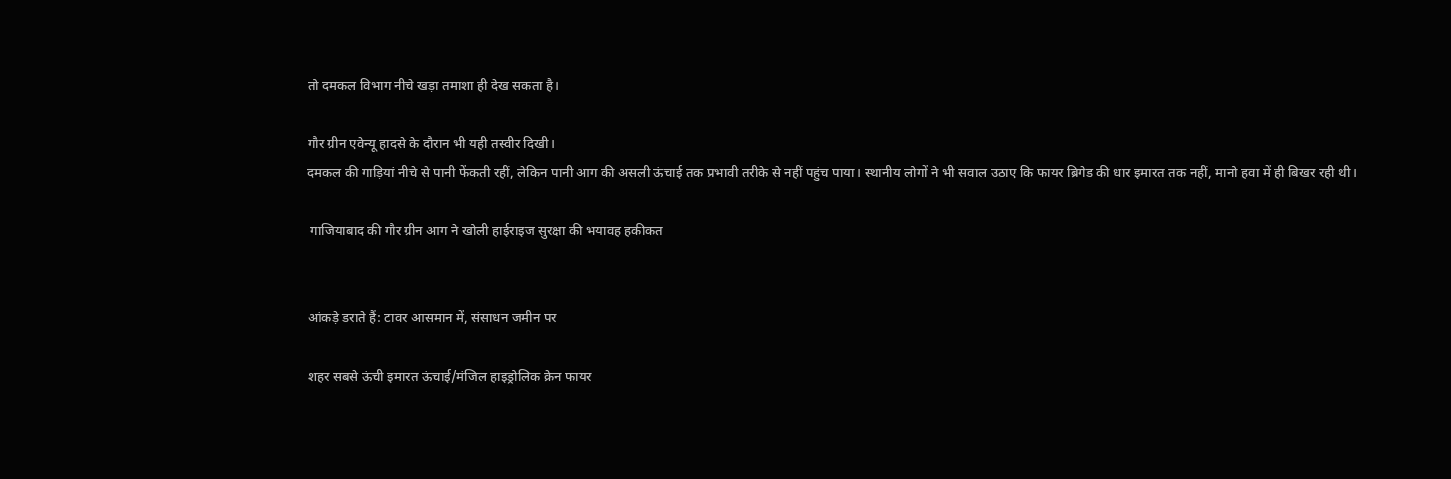तो दमकल विभाग नीचे खड़ा तमाशा ही देख सकता है।

गौर ग्रीन एवेन्यू हादसे के दौरान भी यही तस्वीर दिखी।
दमकल की गाड़ियां नीचे से पानी फेंकती रहीं, लेकिन पानी आग की असली ऊंचाई तक प्रभावी तरीके से नहीं पहुंच पाया। स्थानीय लोगों ने भी सवाल उठाए कि फायर ब्रिगेड की धार इमारत तक नहीं, मानो हवा में ही बिखर रही थी।

 गाजियाबाद की गौर ग्रीन आग ने खोली हाईराइज सुरक्षा की भयावह हकीकत


आंकड़े डराते हैं: टावर आसमान में, संसाधन जमीन पर

शहर सबसे ऊंची इमारत ऊंचाई/मंजिल हाइड्रोलिक क्रेन फायर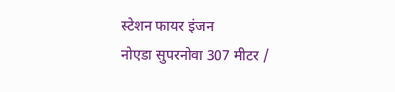स्टेशन फायर इंजन
नोएडा सुपरनोवा 307 मीटर /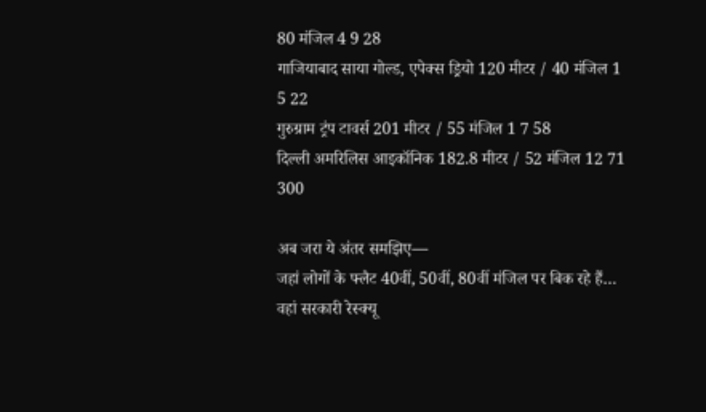80 मंजिल 4 9 28
गाजियाबाद साया गोल्ड, एपेक्स ड्रियो 120 मीटर / 40 मंजिल 1 5 22
गुरुग्राम ट्रंप टावर्स 201 मीटर / 55 मंजिल 1 7 58
दिल्ली अमरिलिस आइकॉनिक 182.8 मीटर / 52 मंजिल 12 71 300

अब जरा ये अंतर समझिए—
जहां लोगों के फ्लैट 40वीं, 50वीं, 80वीं मंजिल पर बिक रहे हैं… वहां सरकारी रेस्क्यू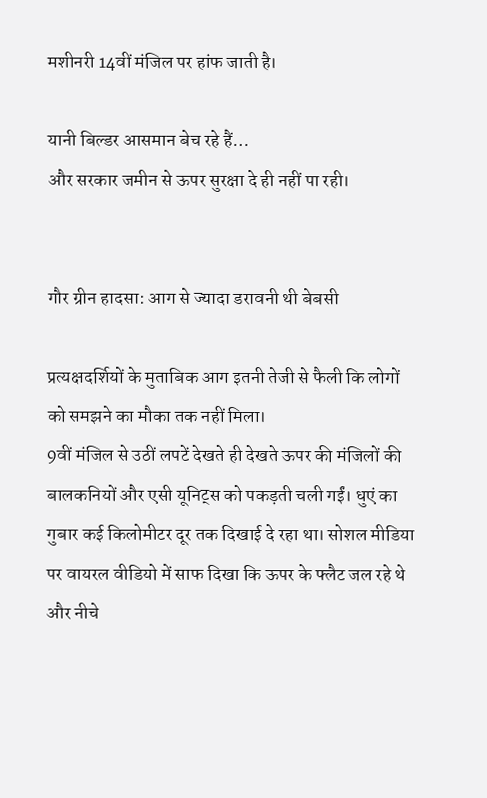मशीनरी 14वीं मंजिल पर हांफ जाती है।

यानी बिल्डर आसमान बेच रहे हैं…
और सरकार जमीन से ऊपर सुरक्षा दे ही नहीं पा रही।


गौर ग्रीन हादसा: आग से ज्यादा डरावनी थी बेबसी

प्रत्यक्षदर्शियों के मुताबिक आग इतनी तेजी से फैली कि लोगों को समझने का मौका तक नहीं मिला।
9वीं मंजिल से उठीं लपटें देखते ही देखते ऊपर की मंजिलों की बालकनियों और एसी यूनिट्स को पकड़ती चली गईं। धुएं का गुबार कई किलोमीटर दूर तक दिखाई दे रहा था। सोशल मीडिया पर वायरल वीडियो में साफ दिखा कि ऊपर के फ्लैट जल रहे थे और नीचे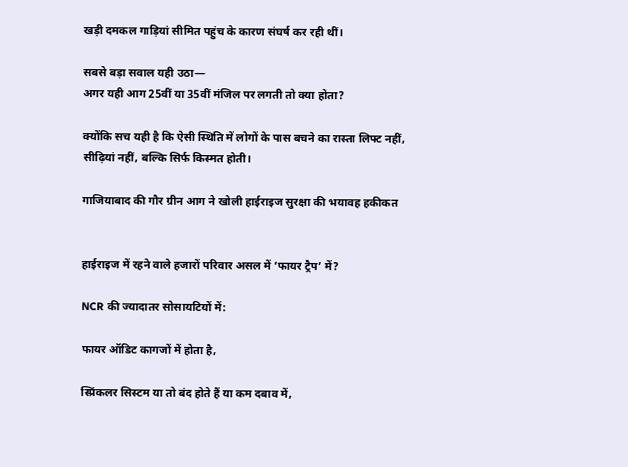खड़ी दमकल गाड़ियां सीमित पहुंच के कारण संघर्ष कर रही थीं।

सबसे बड़ा सवाल यही उठा—
अगर यही आग 25वीं या 35वीं मंजिल पर लगती तो क्या होता?

क्योंकि सच यही है कि ऐसी स्थिति में लोगों के पास बचने का रास्ता लिफ्ट नहीं, सीढ़ियां नहीं, बल्कि सिर्फ किस्मत होती।

गाजियाबाद की गौर ग्रीन आग ने खोली हाईराइज सुरक्षा की भयावह हकीकत


हाईराइज में रहने वाले हजारों परिवार असल में ‘फायर ट्रैप’ में?

NCR की ज्यादातर सोसायटियों में:

फायर ऑडिट कागजों में होता है,

स्प्रिंकलर सिस्टम या तो बंद होते हैं या कम दबाव में,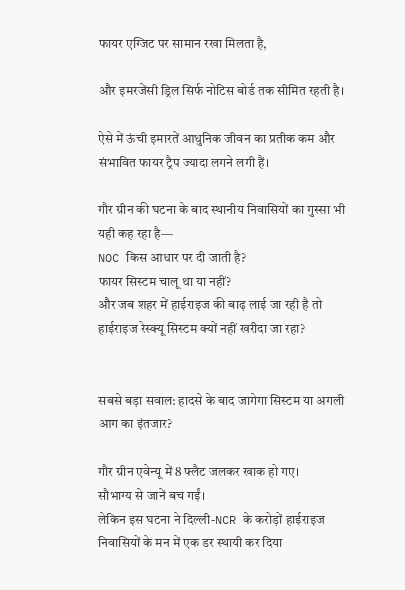फायर एग्जिट पर सामान रखा मिलता है,

और इमरजेंसी ड्रिल सिर्फ नोटिस बोर्ड तक सीमित रहती है।

ऐसे में ऊंची इमारतें आधुनिक जीवन का प्रतीक कम और संभावित फायर ट्रैप ज्यादा लगने लगी हैं।

गौर ग्रीन की घटना के बाद स्थानीय निवासियों का गुस्सा भी यही कह रहा है—
NOC किस आधार पर दी जाती है?
फायर सिस्टम चालू था या नहीं?
और जब शहर में हाईराइज की बाढ़ लाई जा रही है तो हाईराइज रेस्क्यू सिस्टम क्यों नहीं खरीदा जा रहा?


सबसे बड़ा सवाल: हादसे के बाद जागेगा सिस्टम या अगली आग का इंतजार?

गौर ग्रीन एवेन्यू में 8 फ्लैट जलकर खाक हो गए।
सौभाग्य से जानें बच गईं।
लेकिन इस घटना ने दिल्ली-NCR के करोड़ों हाईराइज निवासियों के मन में एक डर स्थायी कर दिया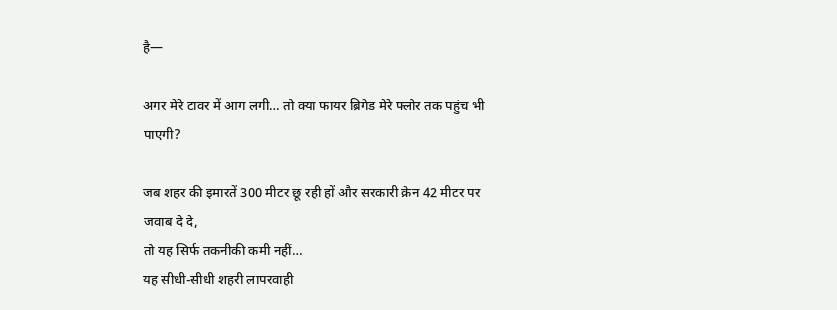है—

अगर मेरे टावर में आग लगी… तो क्या फायर ब्रिगेड मेरे फ्लोर तक पहुंच भी पाएगी?

जब शहर की इमारतें 300 मीटर छू रही हों और सरकारी क्रेन 42 मीटर पर जवाब दे दे,
तो यह सिर्फ तकनीकी कमी नहीं…
यह सीधी-सीधी शहरी लापरवाही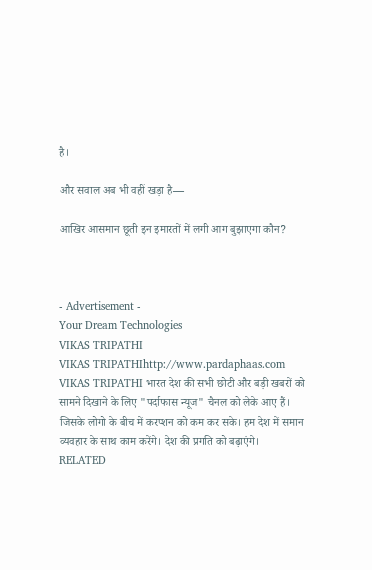है।

और सवाल अब भी वहीं खड़ा है—

आखिर आसमान छूती इन इमारतों में लगी आग बुझाएगा कौन?



- Advertisement -
Your Dream Technologies
VIKAS TRIPATHI
VIKAS TRIPATHIhttp://www.pardaphaas.com
VIKAS TRIPATHI भारत देश की सभी छोटी और बड़ी खबरों को सामने दिखाने के लिए "पर्दाफास न्यूज" चैनल को लेके आए हैं। जिसके लोगो के बीच में करप्शन को कम कर सके। हम देश में समान व्यवहार के साथ काम करेंगे। देश की प्रगति को बढ़ाएंगे।
RELATED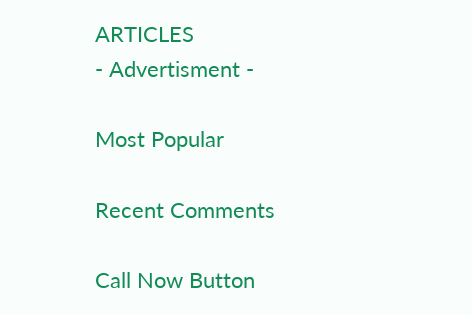ARTICLES
- Advertisment -

Most Popular

Recent Comments

Call Now Button